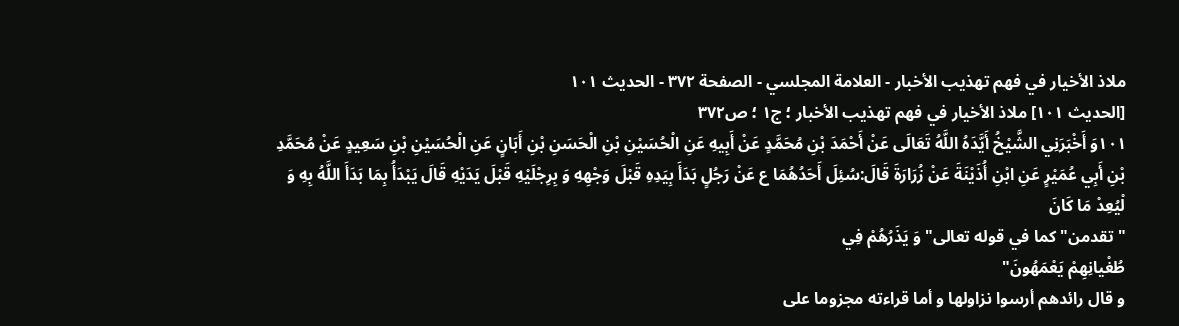ملاذ الأخيار في فهم تهذيب الأخبار - العلامة المجلسي - الصفحة ٣٧٢ - الحديث ١٠١
[الحديث ١٠١] ملاذ الأخيار في فهم تهذيب الأخبار ؛ ج١ ؛ ص٣٧٢
١٠١وَ أَخْبَرَنِي الشَّيْخُ أَيَّدَهُ اللَّهُ تَعَالَى عَنْ أَحْمَدَ بْنِ مُحَمَّدٍ عَنْ أَبِيهِ عَنِ الْحُسَيْنِ بْنِ الْحَسَنِ بْنِ أَبَانٍ عَنِ الْحُسَيْنِ بْنِ سَعِيدٍ عَنْ مُحَمَّدِ بْنِ أَبِي عُمَيْرٍ عَنِ ابْنِ أُذَيْنَةَ عَنْ زُرَارَةَ قَالَ:سُئِلَ أَحَدُهُمَا ع عَنْ رَجُلٍ بَدَأَ بِيَدِهِ قَبْلَ وَجْهِهِ وَ بِرِجْلَيْهِ قَبْلَ يَدَيْهِ قَالَ يَبْدَأُ بِمَا بَدَأَ اللَّهُ بِهِ وَ لْيُعِدْ مَا كَانَ
" تقدمن" كما في قوله تعالى" وَ يَذَرُهُمْ فِي
طُغْيانِهِمْ يَعْمَهُونَ"
و قال رائدهم أرسوا نزاولها و أما قراءته مجزوما على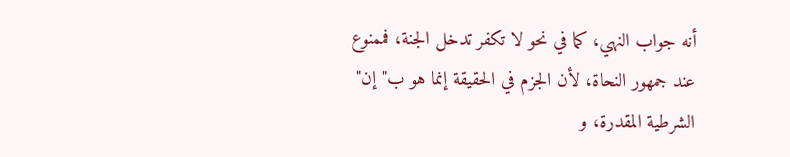أنه جواب النهي، كما في نحو لا تكفر تدخل الجنة، فممنوع عند جمهور النحاة، لأن الجزم في الحقيقة إنما هو ب" إن" الشرطية المقدرة، و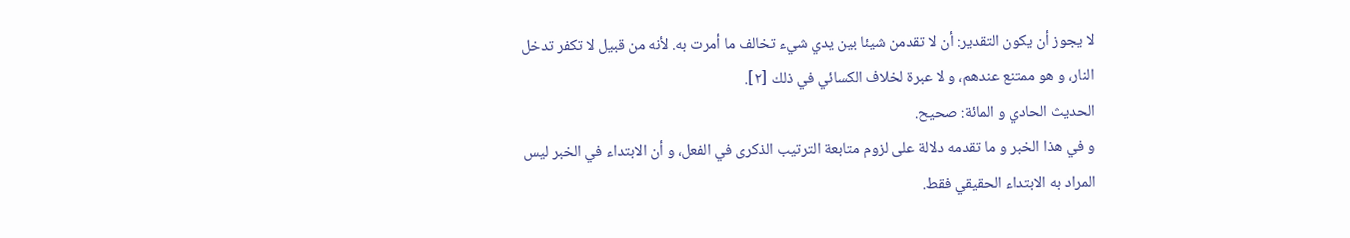لا يجوز أن يكون التقدير: أن لا تقدمن شيئا بين يدي شيء تخالف ما أمرت به. لأنه من قبيل لا تكفر تدخل النار، و هو ممتنع عندهم، و لا عبرة لخلاف الكسائي في ذلك [٢].
الحديث الحادي و المائة: صحيح.
و في هذا الخبر و ما تقدمه دلالة على لزوم متابعة الترتيب الذكرى في الفعل، و أن الابتداء في الخبر ليس المراد به الابتداء الحقيقي فقط.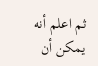ثم اعلم أنه يمكن أن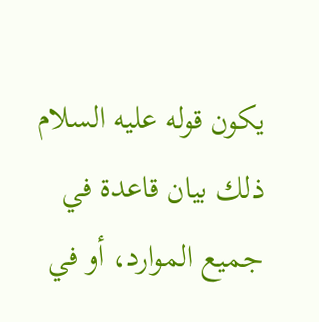يكون قوله عليه السلام ذلك بيان قاعدة في جميع الموارد، أو في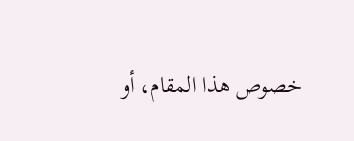خصوص هذا المقام، أو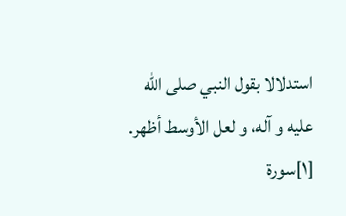استدلالا بقول النبي صلى الله عليه و آله، و لعل الأوسط أظهر.
[١]سورة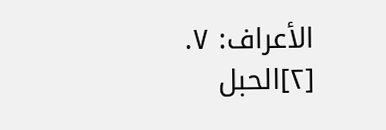الأعراف: ٧.
[٢]الحبل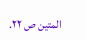المتين ص ٢٢.